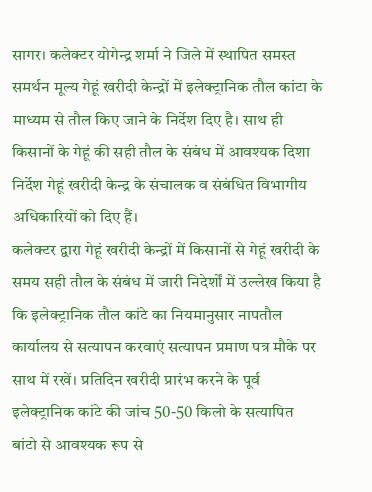सागर। कलेक्टर योगेन्द्र शर्मा ने जिले में स्थापित समस्त समर्थन मूल्य गेहूं खरीदी केन्द्रों में इलेक्ट्रानिक तौल कांटा के माध्यम से तौल किए जाने के निर्देश दिए है। साथ ही किसानों के गेहूं की सही तौल के संबंध में आवश्यक दिशा निर्देश गेहूं खरीदी केन्द्र के संचालक व संबंधित विभागीय अधिकारियों को दिए हैं।
कलेक्टर द्वारा गेहूं खरीदी केन्द्रों में किसानों से गेहूं खरीदी के समय सही तौल के संबंध में जारी निदेर्शों में उल्लेख किया है कि इलेक्ट्रानिक तौल कांटे का नियमानुसार नापतौल कार्यालय से सत्यापन करवाएं सत्यापन प्रमाण पत्र मौके पर साथ में रखें। प्रतिदिन खरीदी प्रारंभ करने के पूर्व इलेक्ट्रानिक कांटे की जांच 50-50 किलो के सत्यापित बांटो से आवश्यक रूप से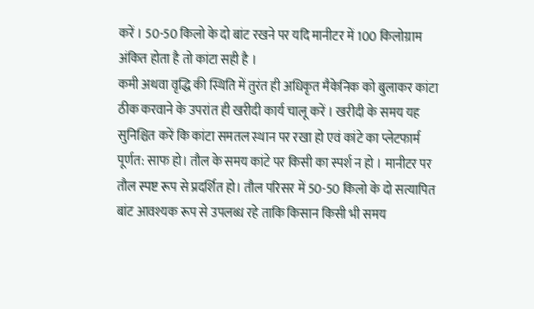करें । 50-50 किलो के दो बांट रखने पर यदि मानीटर में 100 किलोग्राम अंकित होता है तो कांटा सही है ।
कमी अथवा वृद्धि की स्थिति में तुरंत ही अधिकृत मैकेनिक को बुलाकर कांटा ठीक करवाने के उपरांत ही खरीदी कार्य चालू करें । खरीदी के समय यह सुनिश्चित करें कि कांटा समतल स्थान पर रखा हो एवं कांटे का प्लेटफार्म पूर्णत: साफ हो। तौल के समय कांटे पर किसी का स्पर्श न हो । मानीटर पर तौल स्पष्ट रूप से प्रदर्शित हो। तौल परिसर में 50-50 किलो के दो सत्यापित बांट आवश्यक रूप से उपलब्ध रहे ताकि किसान किसी भी समय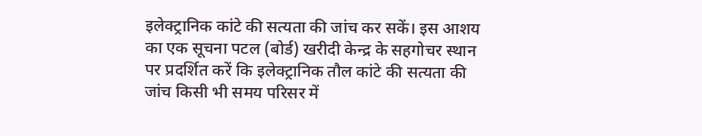इलेक्ट्रानिक कांटे की सत्यता की जांच कर सकें। इस आशय का एक सूचना पटल (बोर्ड) खरीदी केन्द्र के सहगोचर स्थान पर प्रदर्शित करें कि इलेक्ट्रानिक तौल कांटे की सत्यता की जांच किसी भी समय परिसर में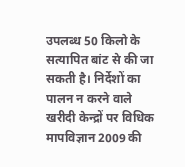उपलब्ध 50 किलो के सत्यापित बांट से की जा सकती है। निर्देशों का पालन न करने वाले खरीदी केन्द्रों पर विधिक मापविज्ञान 2009 की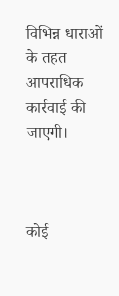विभिन्न धाराओं के तहत आपराधिक कार्रवाई की जाएगी।



कोई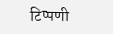टिप्पणी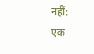नहीं:
एक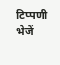टिप्पणी भेजें